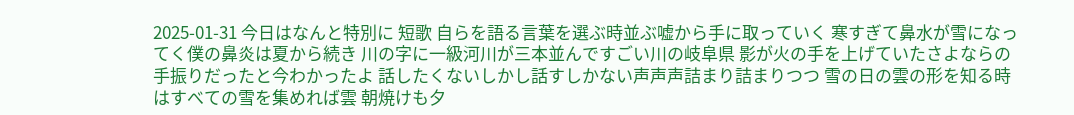2025-01-31 今日はなんと特別に 短歌 自らを語る言葉を選ぶ時並ぶ嘘から手に取っていく 寒すぎて鼻水が雪になってく僕の鼻炎は夏から続き 川の字に一級河川が三本並んですごい川の岐阜県 影が火の手を上げていたさよならの手振りだったと今わかったよ 話したくないしかし話すしかない声声声詰まり詰まりつつ 雪の日の雲の形を知る時はすべての雪を集めれば雲 朝焼けも夕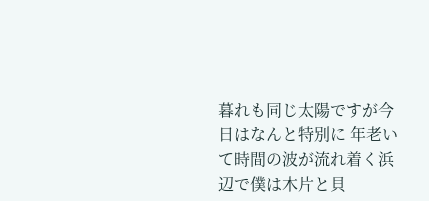暮れも同じ太陽ですが今日はなんと特別に 年老いて時間の波が流れ着く浜辺で僕は木片と貝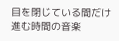目を閉じている間だけ進む時間の音楽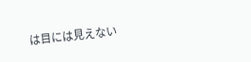は目には見えない